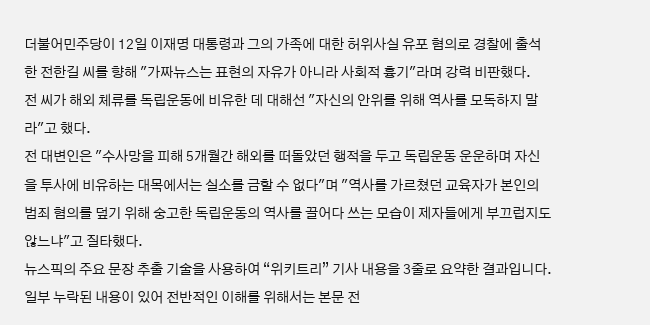더불어민주당이 12일 이재명 대통령과 그의 가족에 대한 허위사실 유포 혐의로 경찰에 출석한 전한길 씨를 향해 "가짜뉴스는 표현의 자유가 아니라 사회적 흉기"라며 강력 비판했다.
전 씨가 해외 체류를 독립운동에 비유한 데 대해선 "자신의 안위를 위해 역사를 모독하지 말라"고 했다.
전 대변인은 "수사망을 피해 5개월간 해외를 떠돌았던 행적을 두고 독립운동 운운하며 자신을 투사에 비유하는 대목에서는 실소를 금할 수 없다"며 "역사를 가르쳤던 교육자가 본인의 범죄 혐의를 덮기 위해 숭고한 독립운동의 역사를 끌어다 쓰는 모습이 제자들에게 부끄럽지도 않느냐"고 질타했다.
뉴스픽의 주요 문장 추출 기술을 사용하여 “위키트리” 기사 내용을 3줄로 요약한 결과입니다. 일부 누락된 내용이 있어 전반적인 이해를 위해서는 본문 전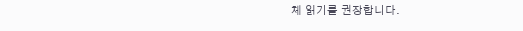체 읽기를 권장합니다.